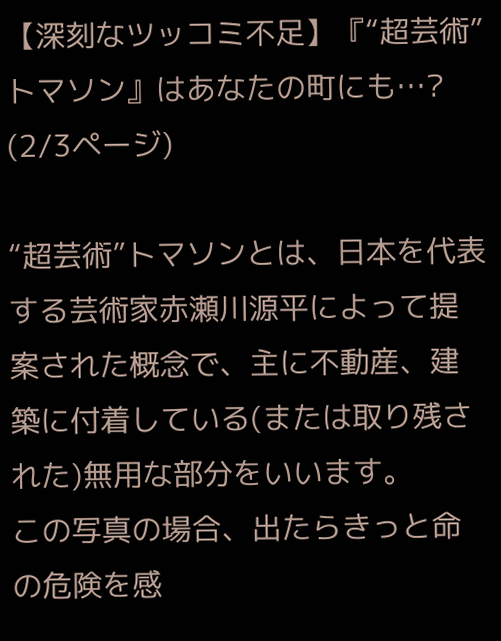【深刻なツッコミ不足】『“超芸術”トマソン』はあなたの町にも…? (2/3ページ)

“超芸術”トマソンとは、日本を代表する芸術家赤瀬川源平によって提案された概念で、主に不動産、建築に付着している(または取り残された)無用な部分をいいます。
この写真の場合、出たらきっと命の危険を感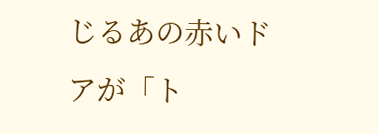じるあの赤いドアが「ト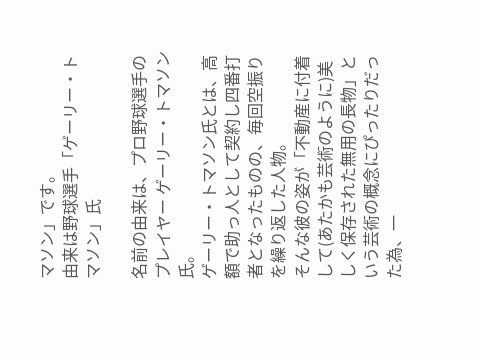マソン」です。
由来は野球選手「ゲーリー・トマソン」氏

名前の由来は、プロ野球選手のプレイヤー ゲーリー・トマソン氏。
ゲーリー・トマソン氏とは、高額で助っ人として契約し四番打者となったものの、毎回空振りを繰り返した人物。
そんな彼の姿が「不動産に付着して(あたかも芸術のように)美しく保存された無用の長物」という芸術の概念にぴったりだった為、一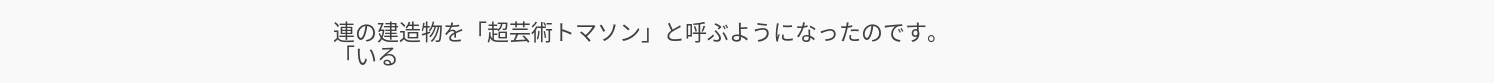連の建造物を「超芸術トマソン」と呼ぶようになったのです。
「いる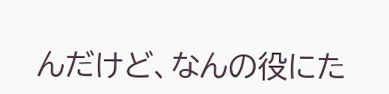んだけど、なんの役にた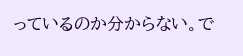っているのか分からない。で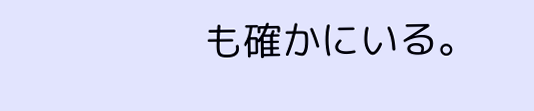も確かにいる。